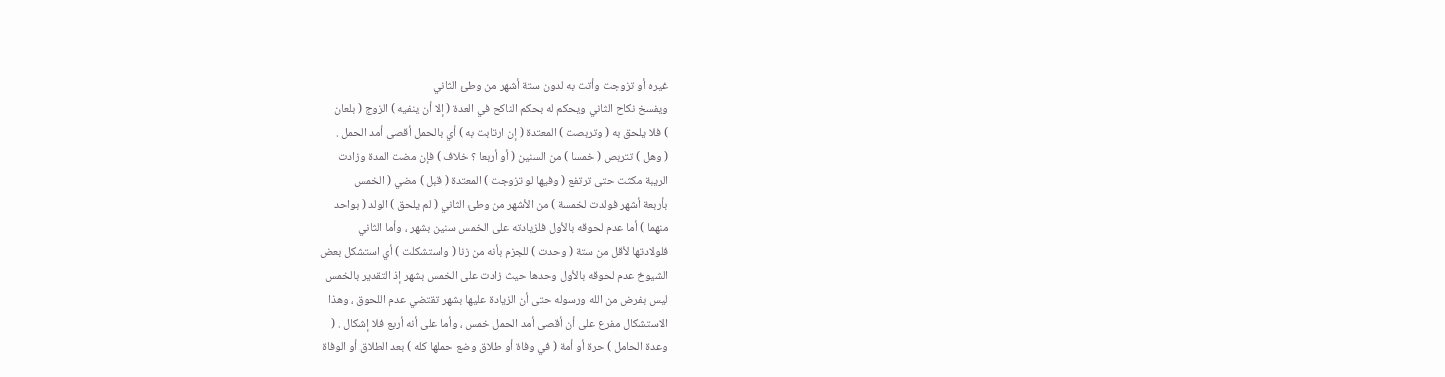غيره أو تزوجت وأتت به لدون ستة أشهر من وطئ الثاني
ويفسخ نكاح الثاني ويحكم له بحكم الناكح في العدة ( إلا أن ينفيه ) الزوج ( بلعان
) فلا يلحق به ( وتربصت ) المعتدة ( إن ارتابت به ) أي بالحمل أقصى أمد الحمل .
( وهل ) تتربص ( خمسا ) من السنين ( أو أربعا ؟ خلاف ) فإن مضت المدة وزادت
الريبة مكثت حتى ترتفع ( وفيها لو تزوجت ) المعتدة ( قبل ) مضي ( الخمس
بأربعة أشهر فولدت لخمسة ) من الأشهر من وطئ الثاني ( لم يلحق ) الولد ( بواحد
منهما ) أما عدم لحوقه بالأول فلزيادته على الخمس سنين بشهر ، وأما الثاني
فلولادتها لأقل من ستة ( وحدت ) للجزم بأنه من زنا ( واستشكلت ) أي استشكل بعض
الشيوخ عدم لحوقه بالأول وحدها حيث زادت على الخمس بشهر إذ التقدير بالخمس
ليس بفرض من الله ورسوله حتى أن الزيادة عليها بشهر تقتضي عدم اللحوق ، وهذا
الاستشكال مفرع على أن أقصى أمد الحمل خمس ، وأما على أنه أربع فلا إشكال . (
وعدة الحامل ) حرة أو أمة ( في وفاة أو طلاق وضع حملها كله ) بعد الطلاق أو الوفاة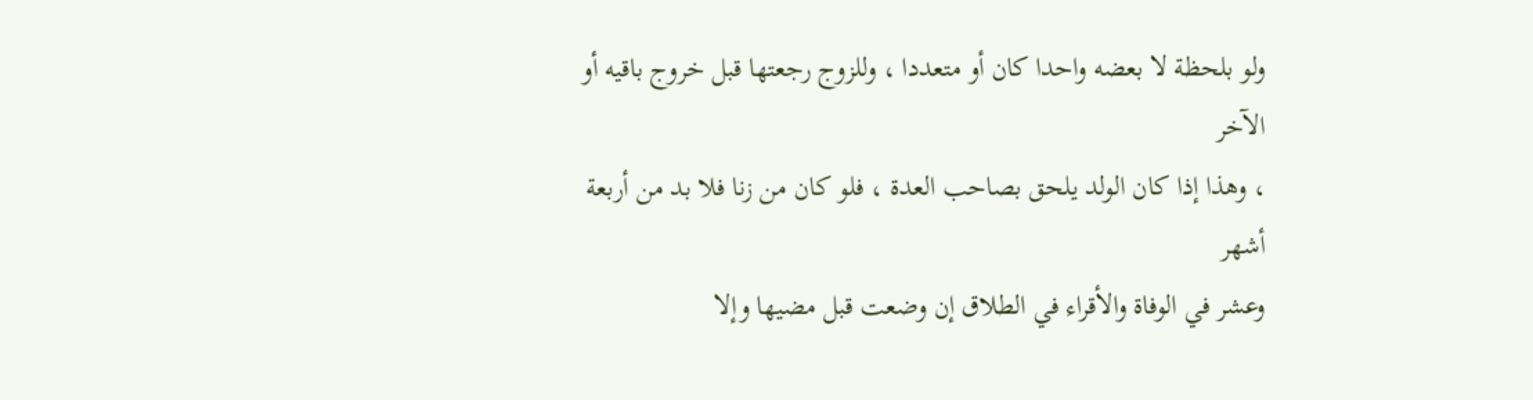ولو بلحظة لا بعضه واحدا كان أو متعددا ، وللزوج رجعتها قبل خروج باقيه أو الآخر
، وهذا إذا كان الولد يلحق بصاحب العدة ، فلو كان من زنا فلا بد من أربعة أشهر
وعشر في الوفاة والأقراء في الطلاق إن وضعت قبل مضيها وإلا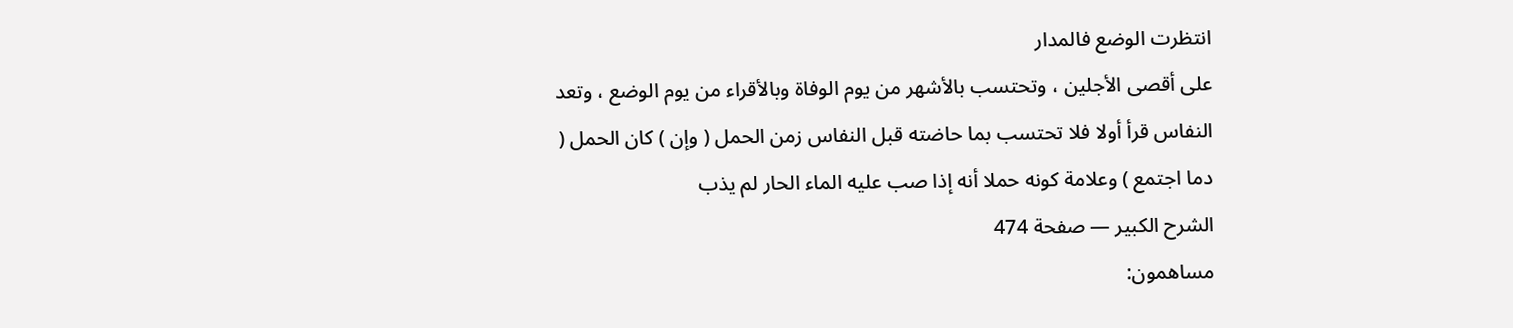انتظرت الوضع فالمدار
على أقصى الأجلين ، وتحتسب بالأشهر من يوم الوفاة وبالأقراء من يوم الوضع ، وتعد
النفاس قرأ أولا فلا تحتسب بما حاضته قبل النفاس زمن الحمل ( وإن ) كان الحمل (
دما اجتمع ) وعلامة كونه حملا أنه إذا صب عليه الماء الحار لم يذب
الشرح الكبير — صفحة 474
مساهمون: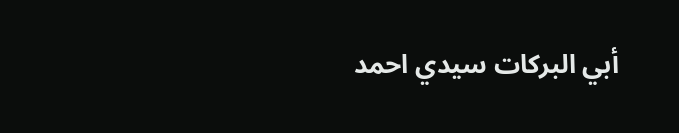أبي البركات سيدي احمد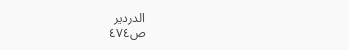الدردير
ص٤٧٤